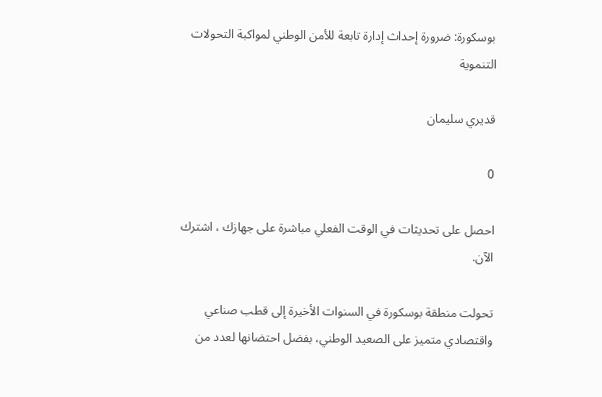بوسكورة: ضرورة إحداث إدارة تابعة للأمن الوطني لمواكبة التحولات التنموية

قديري سليمان

0

احصل على تحديثات في الوقت الفعلي مباشرة على جهازك ، اشترك الآن.

تحولت منطقة بوسكورة في السنوات الأخيرة إلى قطب صناعي واقتصادي متميز على الصعيد الوطني، بفضل احتضانها لعدد من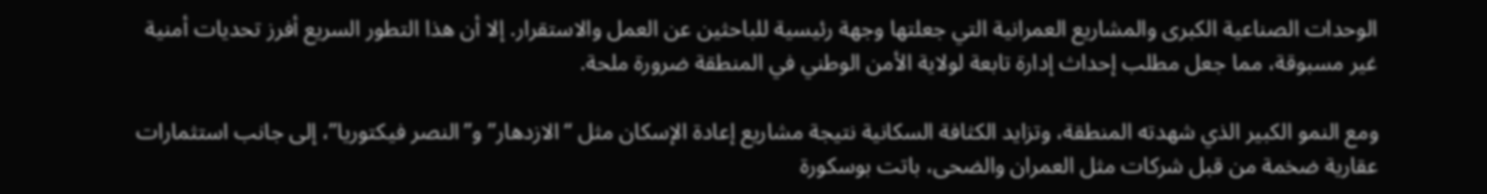الوحدات الصناعية الكبرى والمشاريع العمرانية التي جعلتها وجهة رئيسية للباحثين عن العمل والاستقرار. إلا أن هذا التطور السريع أفرز تحديات أمنية غير مسبوقة، مما جعل مطلب إحداث إدارة تابعة لولاية الأمن الوطني في المنطقة ضرورة ملحة.

ومع النمو الكبير الذي شهدته المنطقة، وتزايد الكثافة السكانية نتيجة مشاريع إعادة الإسكان مثل “الازدهار” و”النصر فيكتوريا”، إلى جانب استثمارات عقارية ضخمة من قبل شركات مثل العمران والضحى، باتت بوسكورة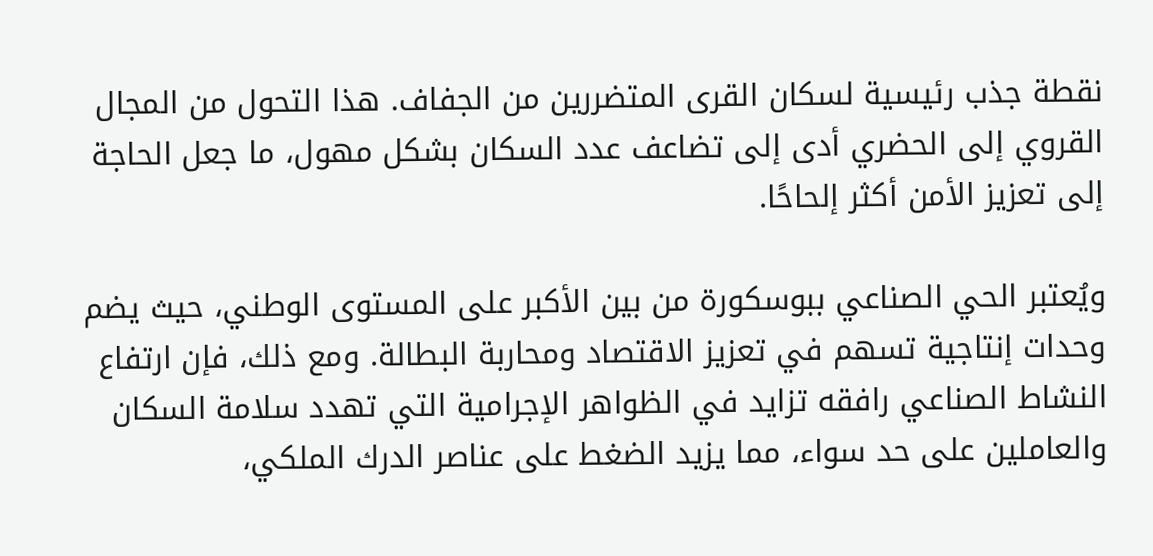نقطة جذب رئيسية لسكان القرى المتضررين من الجفاف. هذا التحول من المجال القروي إلى الحضري أدى إلى تضاعف عدد السكان بشكل مهول، ما جعل الحاجة إلى تعزيز الأمن أكثر إلحاحًا.

ويُعتبر الحي الصناعي ببوسكورة من بين الأكبر على المستوى الوطني، حيث يضم وحدات إنتاجية تسهم في تعزيز الاقتصاد ومحاربة البطالة. ومع ذلك، فإن ارتفاع النشاط الصناعي رافقه تزايد في الظواهر الإجرامية التي تهدد سلامة السكان والعاملين على حد سواء، مما يزيد الضغط على عناصر الدرك الملكي،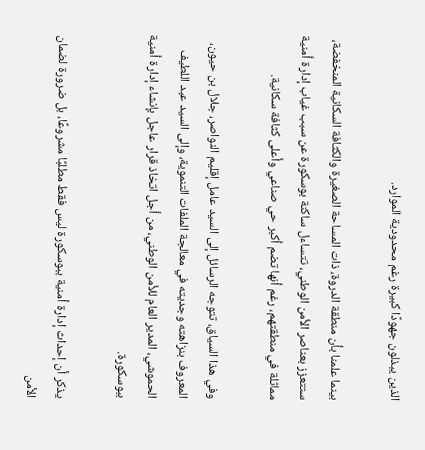الذين يبذلون جهودًا كبيرة رغم محدودية الموارد.

بينما علمنا بأن منطقة الدروة، ذات المساحة الصغيرة والكثافة السكانية المنخفضة، ستتعزز بعناصر الأمن الوطني، تتساءل ساكنة بوسكورة عن سبب غياب إدارة أمنية مماثلة في منطقتهم، رغم أنها تضم أكبر حي صناعي وأعلى كثافة سكانية.

وفي هذا السياق، تتوجه الرسائل إلى السيد عامل إقليم النواصر، جلال بن حيون، المعروف بنزاهته وجديته في معالجة الملفات التنموية، وإلى السيد عبد اللطيف الحموشي، المدير العام للأمن الوطني، من أجل اتخاذ قرار عاجل بإنشاء إدارة أمنية ببوسكورة.

يذكر أن إحداث إدارة أمنية ببوسكورة ليس فقط مطلبًا مشروعًا، بل ضرورة لضمان الأمن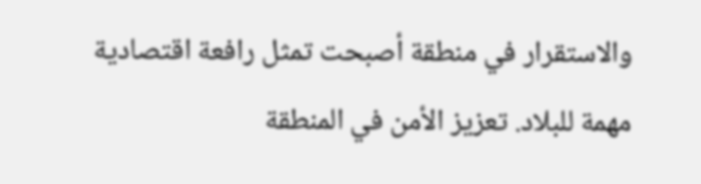والاستقرار في منطقة أصبحت تمثل رافعة اقتصادية مهمة للبلاد. تعزيز الأمن في المنطقة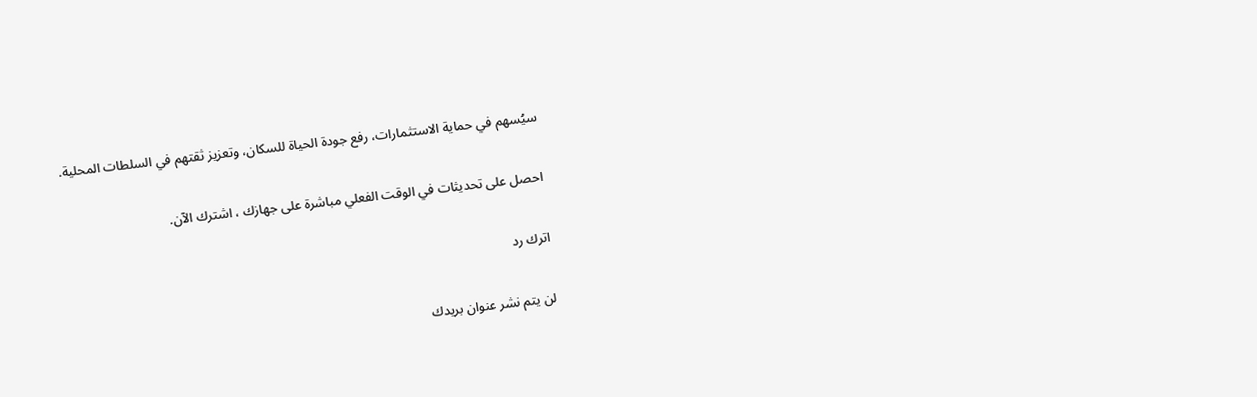سيُسهم في حماية الاستثمارات، رفع جودة الحياة للسكان، وتعزيز ثقتهم في السلطات المحلية.

احصل على تحديثات في الوقت الفعلي مباشرة على جهازك ، اشترك الآن.

اترك رد

لن يتم نشر عنوان بريدك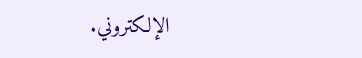الإلكتروني.